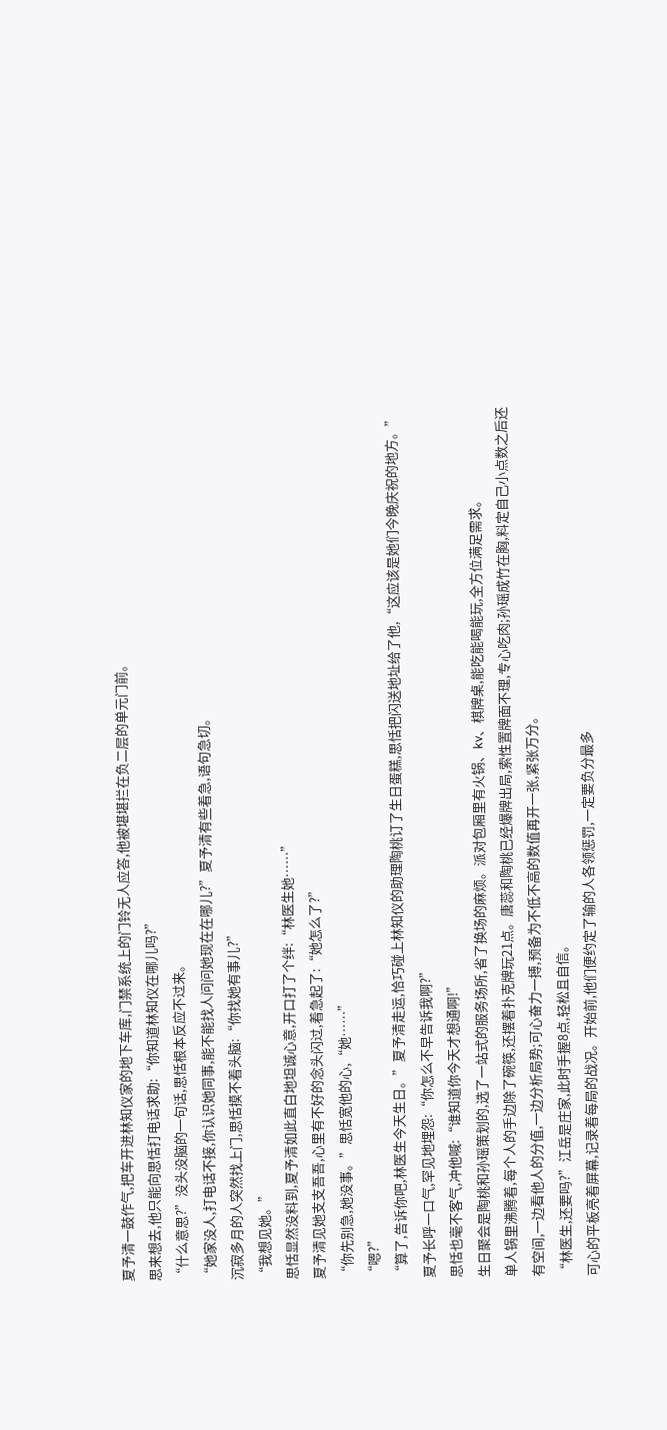夏予清一鼓作气,把车开进林知仪家的地下车库,门禁系统上的门铃无人应答,他被堪堪拦在负二层的单元门前。
思来想去,他只能向思恬打电话求助:“你知道林知仪在哪儿吗?”
“什么意思?”没头没脑的一句话,思恬根本反应不过来。
“她家没人,打电话不接,你认识她同事,能不能找人问问她现在在哪儿?”夏予清有些着急,语句急切。
沉寂多月的人突然找上门,思恬摸不着头脑:“你找她有事儿?”
“我想见她。”
思恬显然没料到,夏予清如此直白地坦诚心意,开口打了个绊:“林医生她……”
夏予清见她支支吾吾,心里有不好的念头闪过,着急起了:“她怎么了?”
“你先别急,她没事。”思恬宽他的心,“她……”
“嗯?”
“算了,告诉你吧,林医生今天生日。”夏予清走运,恰巧碰上林知仪的助理陶桃订了生日蛋糕,思恬把闪送地址给了他,“这应该是她们今晚庆祝的地方。”
夏予长呼一口气,罕见地埋怨:“你怎么不早告诉我啊?”
思恬也毫不客气,冲他喊:“谁知道你今天才想通啊!”
生日聚会是陶桃和孙瑶策划的,选了一站式的服务场所,省了换场的麻烦。派对包厢里有火锅、kv、棋牌桌,能吃能喝能玩,全方位满足需求。
单人锅里沸腾着,每个人的手边除了碗筷,还摆着扑克牌玩21点。唐蕊和陶桃已经爆牌出局,索性置牌面不理,专心吃肉;孙瑶成竹在胸,料定自己小点数之后还有空间,一边看他人的分值,一边分析局势;可心奋力一搏,预备为不低不高的数值再开一张,紧张万分。
“林医生,还要吗?”江岳是庄家,此时手握8点,轻松且自信。
可心的平板亮着屏幕,记录着每局的战况。开始前,他们便约定了输的人各领惩罚,一定要负分最多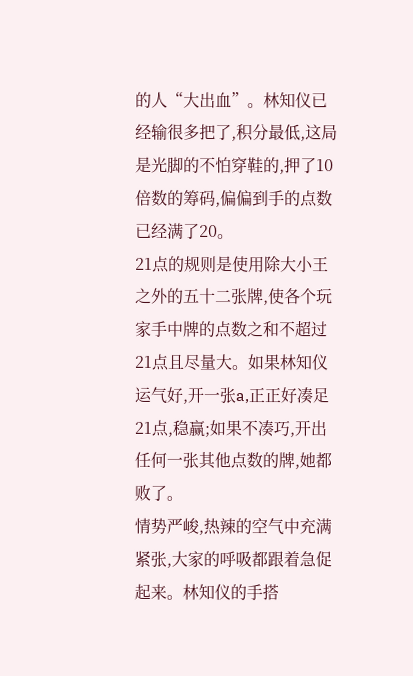的人“大出血”。林知仪已经输很多把了,积分最低,这局是光脚的不怕穿鞋的,押了10倍数的筹码,偏偏到手的点数已经满了20。
21点的规则是使用除大小王之外的五十二张牌,使各个玩家手中牌的点数之和不超过21点且尽量大。如果林知仪运气好,开一张a,正正好凑足21点,稳赢;如果不凑巧,开出任何一张其他点数的牌,她都败了。
情势严峻,热辣的空气中充满紧张,大家的呼吸都跟着急促起来。林知仪的手搭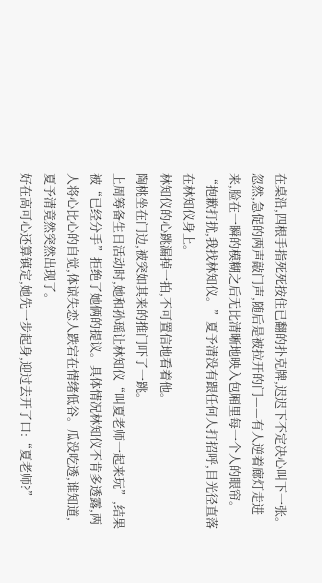在桌沿,四根手指死死按住已翻的扑克牌,迟迟下不定决心叫下一张。
忽然,急促的两声敲门声,随后是被拉开的门——有人逆着廊灯走进来,脸在一瞬的模糊之后无比清晰地映入包厢里每一个人的眼帘。
“抱歉打扰,我找林知仪。”夏予清没有跟任何人打招呼,目光径直落在林知仪身上。
林知仪的心跳漏掉一拍,不可置信地看着他。
陶桃坐在门边,被突如其来的推门吓了一跳。
上周筹备生日活动时,她和孙瑶让林知仪“叫夏老师一起来玩”,结果被“已经分手”拒绝了她俩的提议。具体情况林知仪不肯多透露,两人将心比心的自觉,体谅失恋人跌宕在情绪低谷。瓜没吃透,谁知道,夏予清竟然突然出现了。
好在高可心还算镇定,她先一步起身,迎过去开了口:“夏老师?”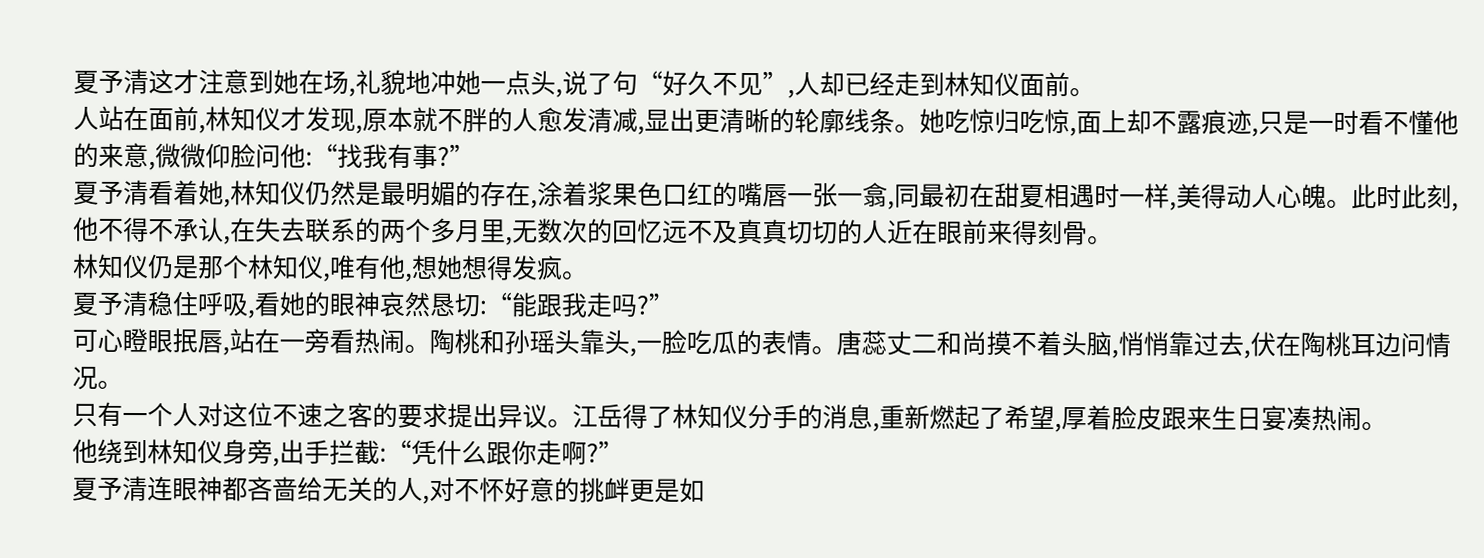夏予清这才注意到她在场,礼貌地冲她一点头,说了句“好久不见”,人却已经走到林知仪面前。
人站在面前,林知仪才发现,原本就不胖的人愈发清减,显出更清晰的轮廓线条。她吃惊归吃惊,面上却不露痕迹,只是一时看不懂他的来意,微微仰脸问他:“找我有事?”
夏予清看着她,林知仪仍然是最明媚的存在,涂着浆果色口红的嘴唇一张一翕,同最初在甜夏相遇时一样,美得动人心魄。此时此刻,他不得不承认,在失去联系的两个多月里,无数次的回忆远不及真真切切的人近在眼前来得刻骨。
林知仪仍是那个林知仪,唯有他,想她想得发疯。
夏予清稳住呼吸,看她的眼神哀然恳切:“能跟我走吗?”
可心瞪眼抿唇,站在一旁看热闹。陶桃和孙瑶头靠头,一脸吃瓜的表情。唐蕊丈二和尚摸不着头脑,悄悄靠过去,伏在陶桃耳边问情况。
只有一个人对这位不速之客的要求提出异议。江岳得了林知仪分手的消息,重新燃起了希望,厚着脸皮跟来生日宴凑热闹。
他绕到林知仪身旁,出手拦截:“凭什么跟你走啊?”
夏予清连眼神都吝啬给无关的人,对不怀好意的挑衅更是如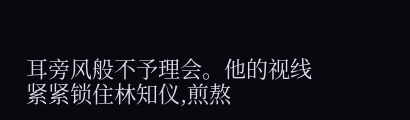耳旁风般不予理会。他的视线紧紧锁住林知仪,煎熬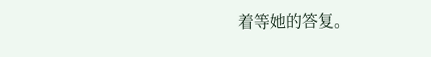着等她的答复。